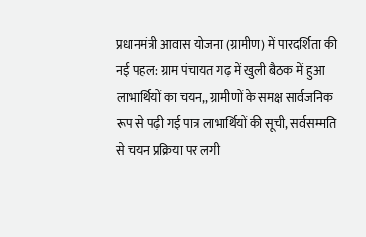प्रधानमंत्री आवास योजना (ग्रामीण) में पारदर्शिता की नई पहल: ग्राम पंचायत गढ़ में खुली बैठक में हुआ लाभार्थियों का चयन,, ग्रामीणों के समक्ष सार्वजनिक रूप से पढ़ी गई पात्र लाभार्थियों की सूची, सर्वसम्मति से चयन प्रक्रिया पर लगी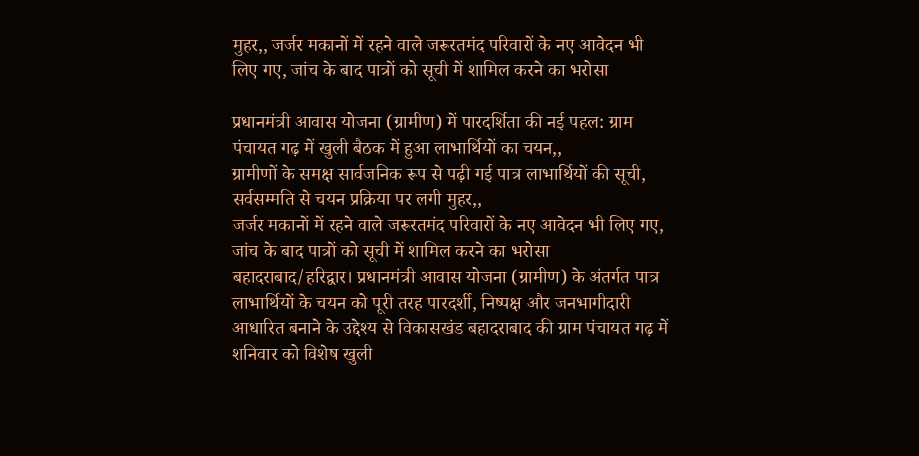मुहर,, जर्जर मकानों में रहने वाले जरूरतमंद परिवारों के नए आवेदन भी लिए गए, जांच के बाद पात्रों को सूची में शामिल करने का भरोसा

प्रधानमंत्री आवास योजना (ग्रामीण) में पारदर्शिता की नई पहल: ग्राम पंचायत गढ़ में खुली बैठक में हुआ लाभार्थियों का चयन,,
ग्रामीणों के समक्ष सार्वजनिक रूप से पढ़ी गई पात्र लाभार्थियों की सूची, सर्वसम्मति से चयन प्रक्रिया पर लगी मुहर,,
जर्जर मकानों में रहने वाले जरूरतमंद परिवारों के नए आवेदन भी लिए गए, जांच के बाद पात्रों को सूची में शामिल करने का भरोसा
बहादराबाद/हरिद्वार। प्रधानमंत्री आवास योजना (ग्रामीण) के अंतर्गत पात्र लाभार्थियों के चयन को पूरी तरह पारदर्शी, निष्पक्ष और जनभागीदारी आधारित बनाने के उद्देश्य से विकासखंड बहादराबाद की ग्राम पंचायत गढ़ में शनिवार को विशेष खुली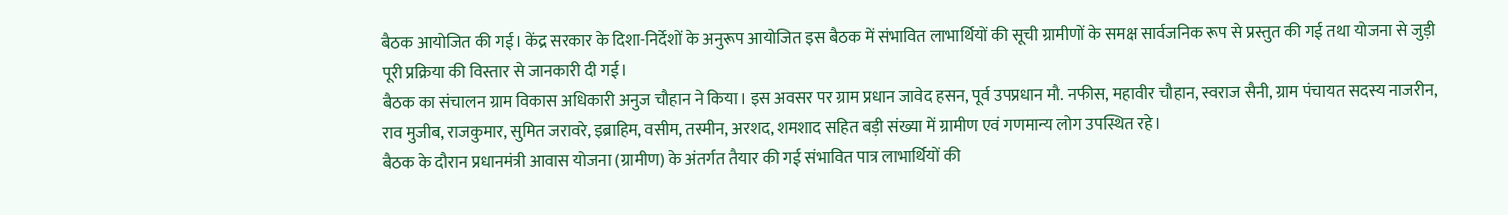बैठक आयोजित की गई। केंद्र सरकार के दिशा-निर्देशों के अनुरूप आयोजित इस बैठक में संभावित लाभार्थियों की सूची ग्रामीणों के समक्ष सार्वजनिक रूप से प्रस्तुत की गई तथा योजना से जुड़ी पूरी प्रक्रिया की विस्तार से जानकारी दी गई।
बैठक का संचालन ग्राम विकास अधिकारी अनुज चौहान ने किया। इस अवसर पर ग्राम प्रधान जावेद हसन, पूर्व उपप्रधान मौ. नफीस, महावीर चौहान, स्वराज सैनी, ग्राम पंचायत सदस्य नाजरीन, राव मुजीब, राजकुमार, सुमित जरावरे, इब्राहिम, वसीम, तस्मीन, अरशद, शमशाद सहित बड़ी संख्या में ग्रामीण एवं गणमान्य लोग उपस्थित रहे।
बैठक के दौरान प्रधानमंत्री आवास योजना (ग्रामीण) के अंतर्गत तैयार की गई संभावित पात्र लाभार्थियों की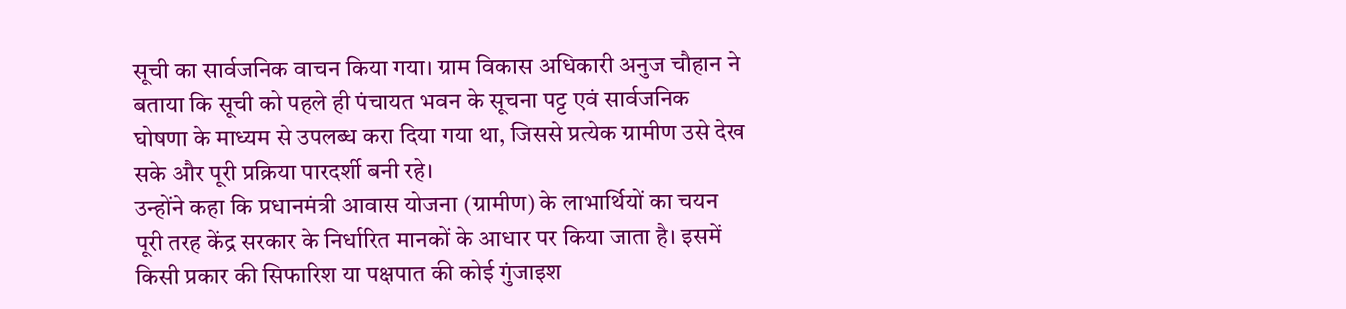सूची का सार्वजनिक वाचन किया गया। ग्राम विकास अधिकारी अनुज चौहान ने बताया कि सूची को पहले ही पंचायत भवन के सूचना पट्ट एवं सार्वजनिक घोषणा के माध्यम से उपलब्ध करा दिया गया था, जिससे प्रत्येक ग्रामीण उसे देख सके और पूरी प्रक्रिया पारदर्शी बनी रहे।
उन्होंने कहा कि प्रधानमंत्री आवास योजना (ग्रामीण) के लाभार्थियों का चयन पूरी तरह केंद्र सरकार के निर्धारित मानकों के आधार पर किया जाता है। इसमें किसी प्रकार की सिफारिश या पक्षपात की कोई गुंजाइश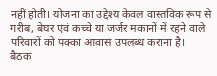नहीं होती। योजना का उद्देश्य केवल वास्तविक रूप से गरीब, बेघर एवं कच्चे या जर्जर मकानों में रहने वाले परिवारों को पक्का आवास उपलब्ध कराना है।
बैठक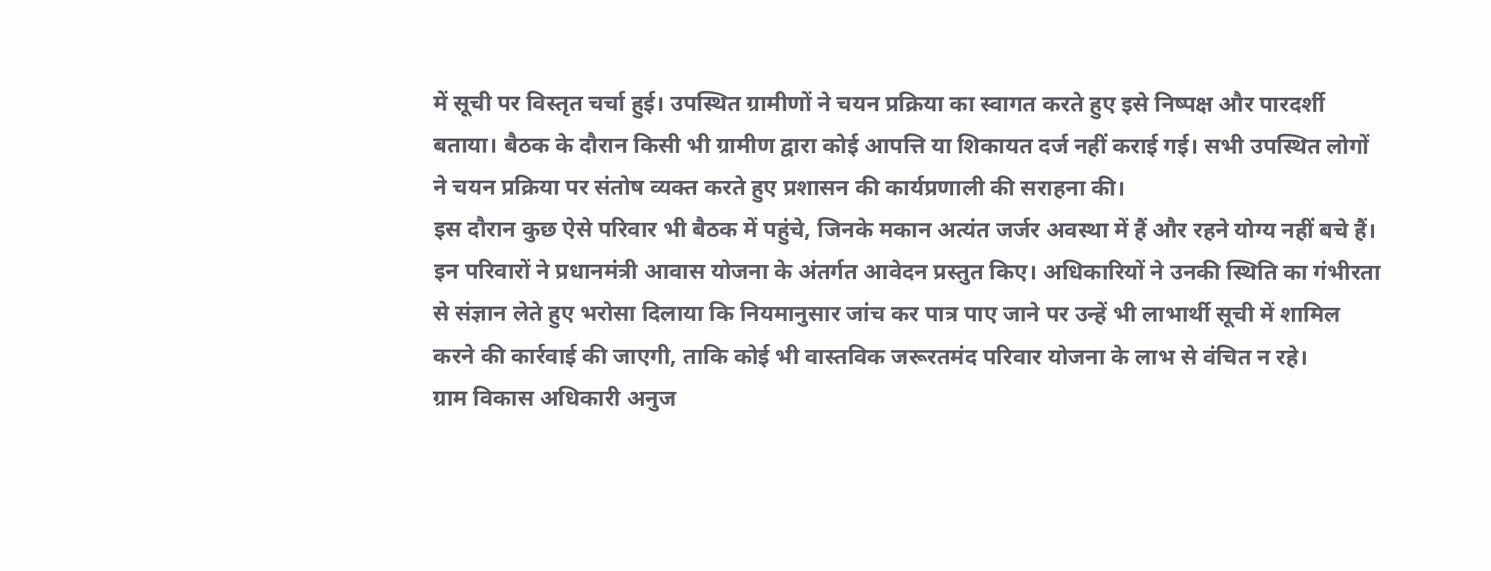में सूची पर विस्तृत चर्चा हुई। उपस्थित ग्रामीणों ने चयन प्रक्रिया का स्वागत करते हुए इसे निष्पक्ष और पारदर्शी बताया। बैठक के दौरान किसी भी ग्रामीण द्वारा कोई आपत्ति या शिकायत दर्ज नहीं कराई गई। सभी उपस्थित लोगों ने चयन प्रक्रिया पर संतोष व्यक्त करते हुए प्रशासन की कार्यप्रणाली की सराहना की।
इस दौरान कुछ ऐसे परिवार भी बैठक में पहुंचे, जिनके मकान अत्यंत जर्जर अवस्था में हैं और रहने योग्य नहीं बचे हैं। इन परिवारों ने प्रधानमंत्री आवास योजना के अंतर्गत आवेदन प्रस्तुत किए। अधिकारियों ने उनकी स्थिति का गंभीरता से संज्ञान लेते हुए भरोसा दिलाया कि नियमानुसार जांच कर पात्र पाए जाने पर उन्हें भी लाभार्थी सूची में शामिल करने की कार्रवाई की जाएगी, ताकि कोई भी वास्तविक जरूरतमंद परिवार योजना के लाभ से वंचित न रहे।
ग्राम विकास अधिकारी अनुज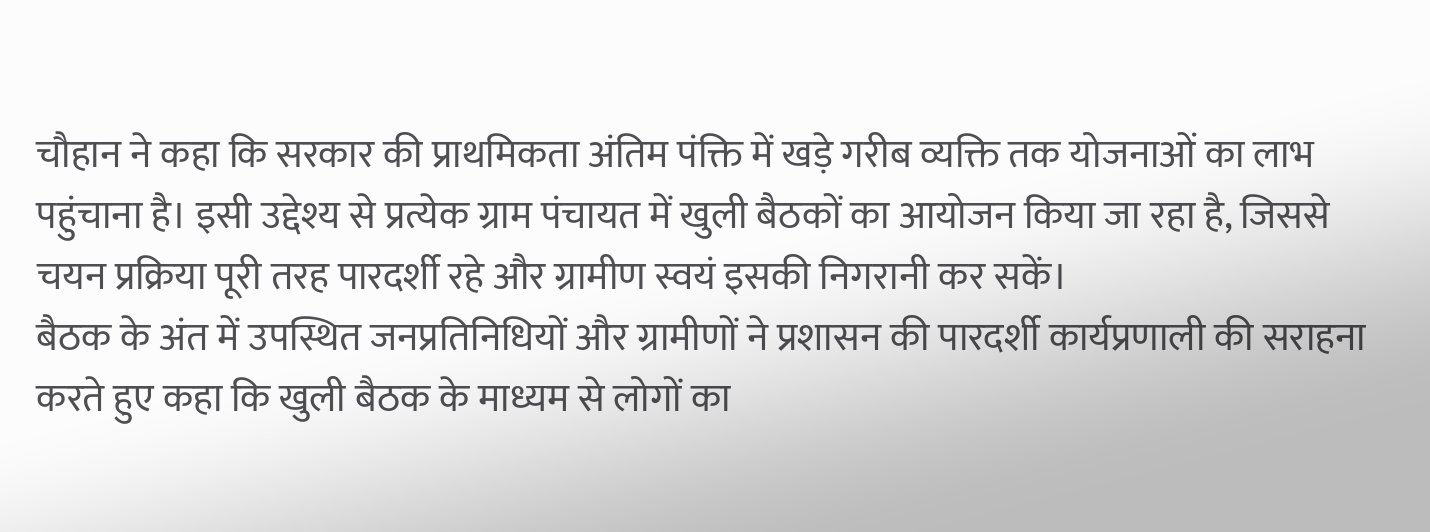चौहान ने कहा कि सरकार की प्राथमिकता अंतिम पंक्ति में खड़े गरीब व्यक्ति तक योजनाओं का लाभ पहुंचाना है। इसी उद्देश्य से प्रत्येक ग्राम पंचायत में खुली बैठकों का आयोजन किया जा रहा है, जिससे चयन प्रक्रिया पूरी तरह पारदर्शी रहे और ग्रामीण स्वयं इसकी निगरानी कर सकें।
बैठक के अंत में उपस्थित जनप्रतिनिधियों और ग्रामीणों ने प्रशासन की पारदर्शी कार्यप्रणाली की सराहना करते हुए कहा कि खुली बैठक के माध्यम से लोगों का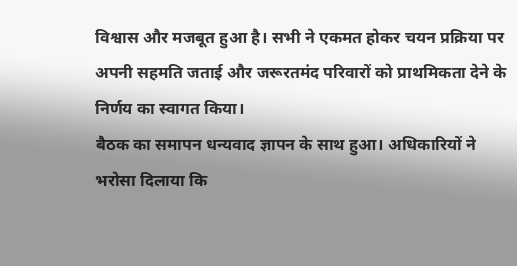विश्वास और मजबूत हुआ है। सभी ने एकमत होकर चयन प्रक्रिया पर अपनी सहमति जताई और जरूरतमंद परिवारों को प्राथमिकता देने के निर्णय का स्वागत किया।
बैठक का समापन धन्यवाद ज्ञापन के साथ हुआ। अधिकारियों ने भरोसा दिलाया कि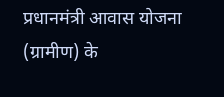प्रधानमंत्री आवास योजना (ग्रामीण) के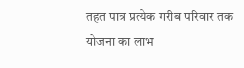तहत पात्र प्रत्येक गरीब परिवार तक योजना का लाभ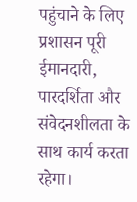पहुंचाने के लिए प्रशासन पूरी ईमानदारी, पारदर्शिता और संवेदनशीलता के साथ कार्य करता रहेगा।